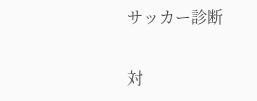サッカー診断

対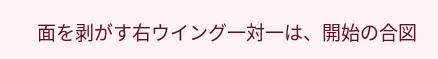面を剥がす右ウイング一対一は、開始の合図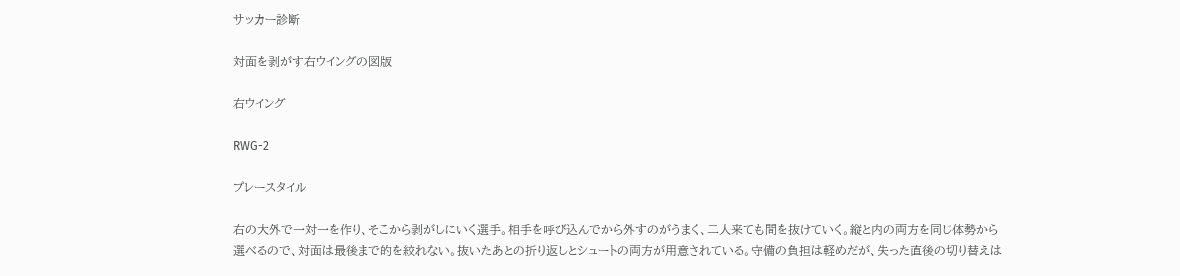サッカー診断

対面を剥がす右ウイングの図版

右ウイング

RWG-2

プレースタイル

右の大外で一対一を作り、そこから剥がしにいく選手。相手を呼び込んでから外すのがうまく、二人来ても間を抜けていく。縦と内の両方を同じ体勢から選べるので、対面は最後まで的を絞れない。抜いたあとの折り返しとシュートの両方が用意されている。守備の負担は軽めだが、失った直後の切り替えは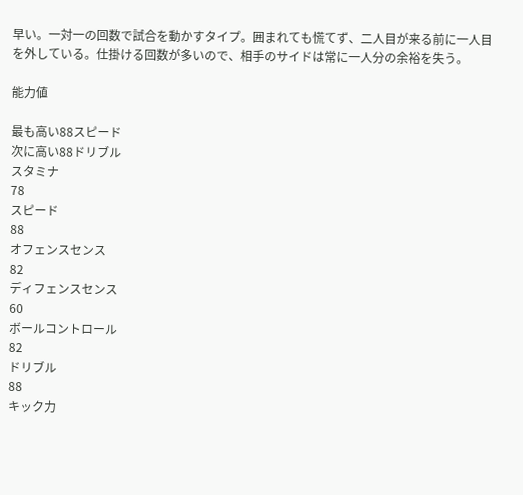早い。一対一の回数で試合を動かすタイプ。囲まれても慌てず、二人目が来る前に一人目を外している。仕掛ける回数が多いので、相手のサイドは常に一人分の余裕を失う。

能力値

最も高い88スピード
次に高い88ドリブル
スタミナ
78
スピード
88
オフェンスセンス
82
ディフェンスセンス
60
ボールコントロール
82
ドリブル
88
キック力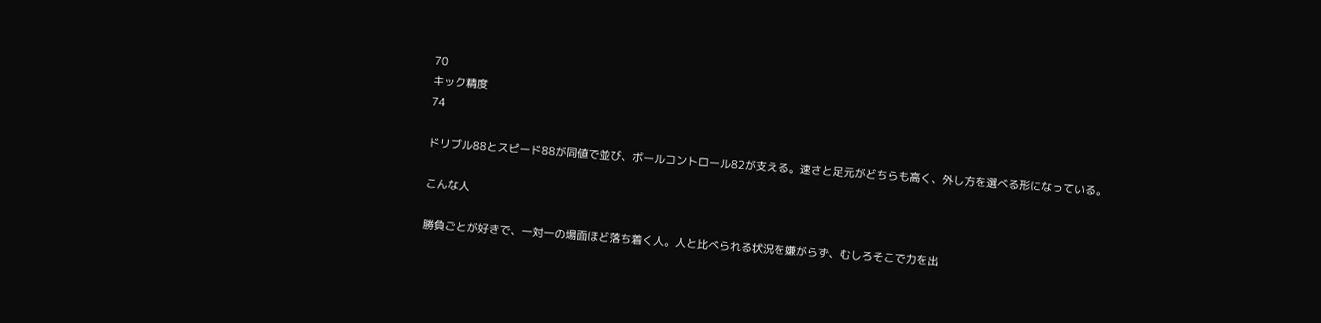70
キック精度
74

ドリブル88とスピード88が同値で並び、ボールコントロール82が支える。速さと足元がどちらも高く、外し方を選べる形になっている。

こんな人

勝負ごとが好きで、一対一の場面ほど落ち着く人。人と比べられる状況を嫌がらず、むしろそこで力を出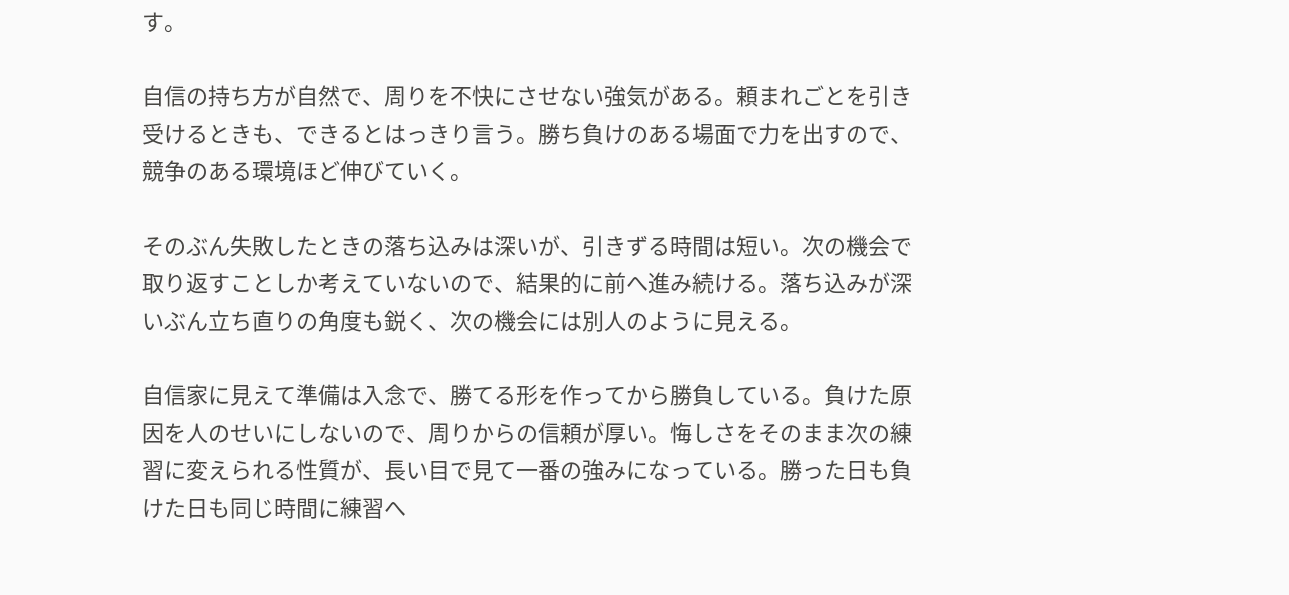す。

自信の持ち方が自然で、周りを不快にさせない強気がある。頼まれごとを引き受けるときも、できるとはっきり言う。勝ち負けのある場面で力を出すので、競争のある環境ほど伸びていく。

そのぶん失敗したときの落ち込みは深いが、引きずる時間は短い。次の機会で取り返すことしか考えていないので、結果的に前へ進み続ける。落ち込みが深いぶん立ち直りの角度も鋭く、次の機会には別人のように見える。

自信家に見えて準備は入念で、勝てる形を作ってから勝負している。負けた原因を人のせいにしないので、周りからの信頼が厚い。悔しさをそのまま次の練習に変えられる性質が、長い目で見て一番の強みになっている。勝った日も負けた日も同じ時間に練習へ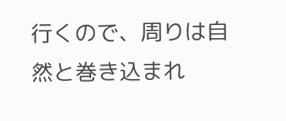行くので、周りは自然と巻き込まれ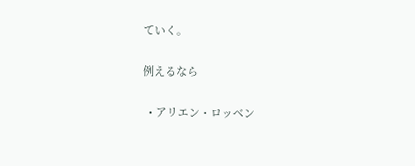ていく。

例えるなら

  • アリエン・ロッベン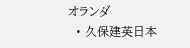オランダ
  • 久保建英日本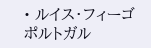• ルイス・フィーゴポルトガル